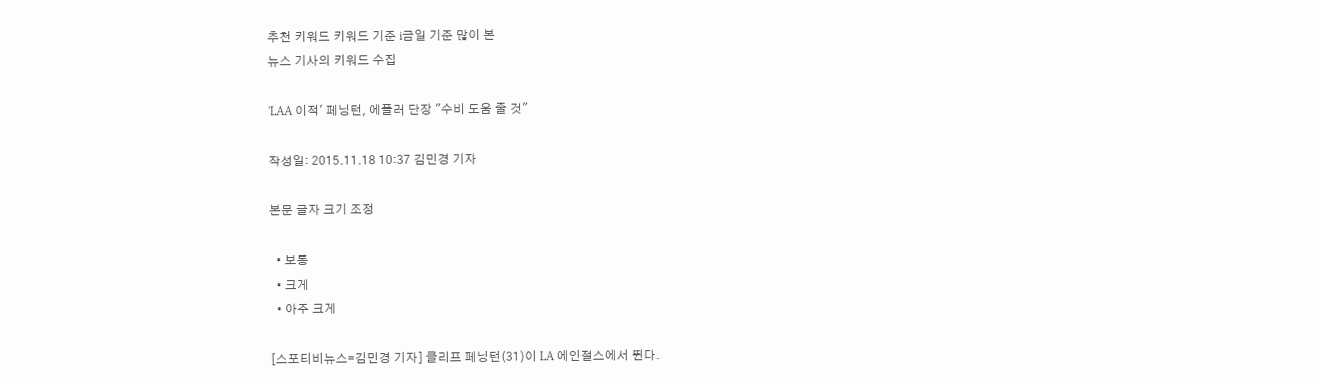추천 키워드 키워드 기준 i금일 기준 많이 본
뉴스 기사의 키워드 수집

'LAA 이적' 페닝턴, 에플러 단장 "수비 도움 줄 것"

작성일: 2015.11.18 10:37 김민경 기자

본문 글자 크기 조정

  • 보통
  • 크게
  • 아주 크게

[스포티비뉴스=김민경 기자] 클리프 페닝턴(31)이 LA 에인절스에서 뛴다.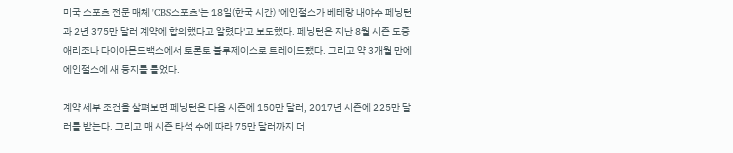미국 스포츠 전문 매체 'CBS스포츠'는 18일(한국 시간) '에인절스가 베테랑 내야수 페닝턴과 2년 375만 달러 계약에 합의했다고 알렸다'고 보도했다. 페닝턴은 지난 8월 시즌 도중 애리조나 다이아몬드백스에서 토론토 블루제이스로 트레이드됐다. 그리고 약 3개월 만에 에인절스에 새 둥지를 틀었다.

계약 세부 조건을 살펴보면 페닝턴은 다음 시즌에 150만 달러, 2017년 시즌에 225만 달러를 받는다. 그리고 매 시즌 타석 수에 따라 75만 달러까지 더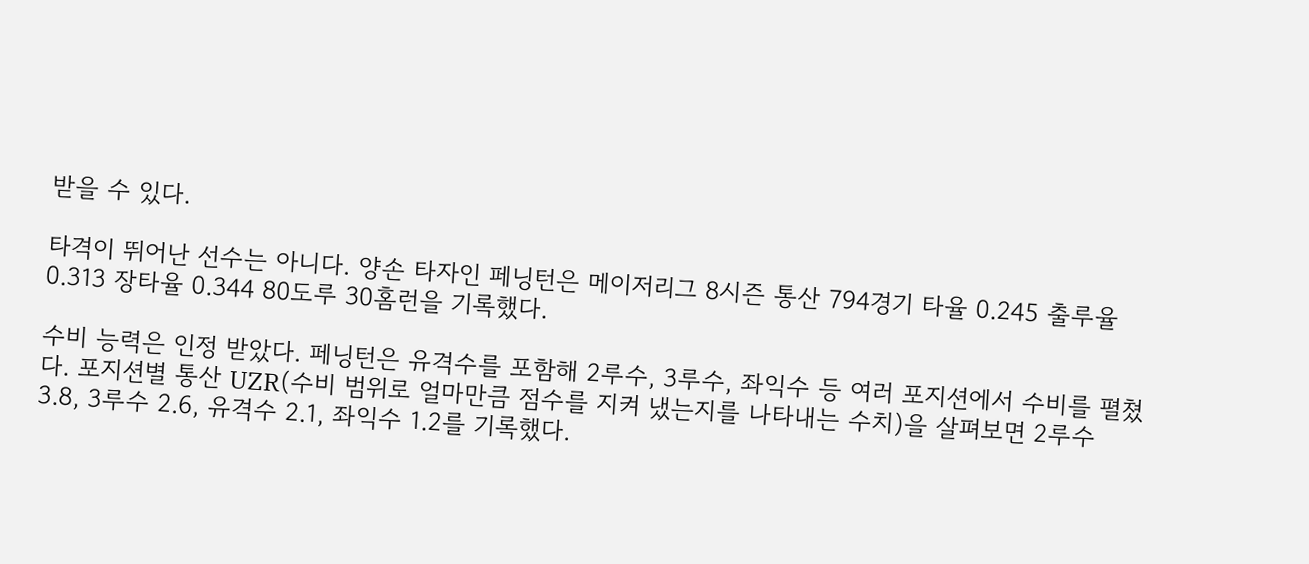받을 수 있다.

타격이 뛰어난 선수는 아니다. 양손 타자인 페닝턴은 메이저리그 8시즌 통산 794경기 타율 0.245 출루율 0.313 장타율 0.344 80도루 30홈런을 기록했다.

수비 능력은 인정 받았다. 페닝턴은 유격수를 포함해 2루수, 3루수, 좌익수 등 여러 포지션에서 수비를 펼쳤다. 포지션별 통산 UZR(수비 범위로 얼마만큼 점수를 지켜 냈는지를 나타내는 수치)을 살펴보면 2루수 3.8, 3루수 2.6, 유격수 2.1, 좌익수 1.2를 기록했다.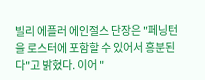빌리 에플러 에인절스 단장은 "페닝턴을 로스터에 포함할 수 있어서 흥분된다"고 밝혔다. 이어 "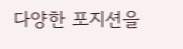다양한 포지션을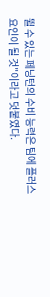뛸 수 있는 페닝턴의 수비 능력은 팀에 플러스 요인이 될 것"이라고 덧붙였다.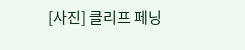[사진] 클리프 페닝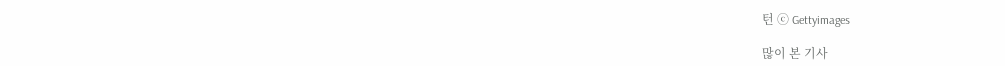턴 ⓒ Gettyimages

많이 본 기사